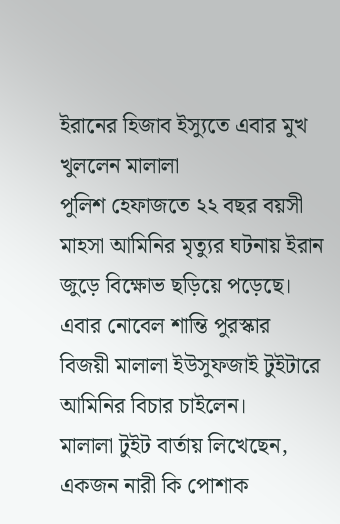ইরানের হিজাব ইস্যুতে এবার মুখ খুললেন মালালা
পুলিশ হেফাজতে ২২ বছর বয়সী মাহসা আমিনির মৃত্যুর ঘটনায় ইরান জুড়ে বিক্ষোভ ছড়িয়ে পড়েছে। এবার নোবেল শান্তি পুরস্কার বিজয়ী মালালা ইউসুফজাই টুইটারে আমিনির বিচার চাইলেন।
মালালা টুইট বার্তায় লিখেছেন, একজন নারী কি পোশাক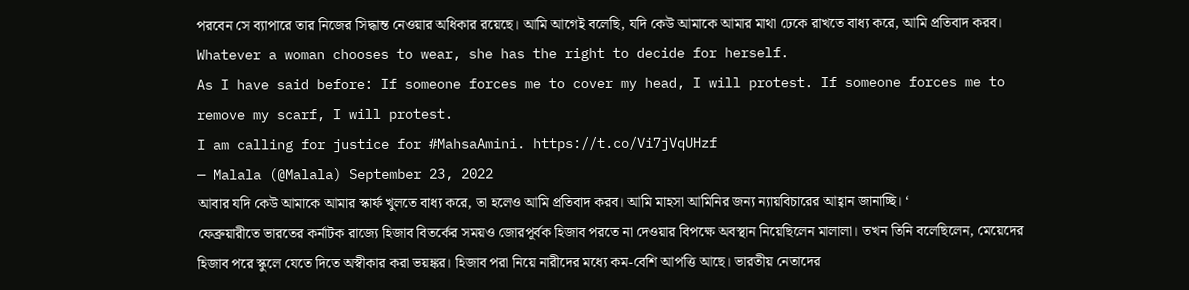পরবেন সে ব্যাপারে তার নিজের সিদ্ধান্ত নেওয়ার অধিকার রয়েছে। আমি আগেই বলেছি, যদি কেউ আমাকে আমার মাথা ঢেকে রাখতে বাধ্য করে, আমি প্রতিবাদ করব।
Whatever a woman chooses to wear, she has the right to decide for herself.
As I have said before: If someone forces me to cover my head, I will protest. If someone forces me to remove my scarf, I will protest.
I am calling for justice for #MahsaAmini. https://t.co/Vi7jVqUHzf
— Malala (@Malala) September 23, 2022
আবার যদি কেউ আমাকে আমার স্কার্ফ খুলতে বাধ্য করে, তা হলেও আমি প্রতিবাদ করব। আমি মাহসা আমিনির জন্য ন্যায়বিচারের আহ্বান জানাচ্ছি। ‘
ফেব্রুয়ারীতে ভারতের কর্নাটক রাজ্যে হিজাব বিতর্কের সময়ও জোরপূর্বক হিজাব পরতে না দেওয়ার বিপক্ষে অবস্থান নিয়েছিলেন মালালা। তখন তিনি বলেছিলেন, মেয়েদের হিজাব পরে স্কুলে যেতে দিতে অস্বীকার করা ভয়ঙ্কর। হিজাব পরা নিয়ে নারীদের মধ্যে কম-বেশি আপত্তি আছে। ভারতীয় নেতাদের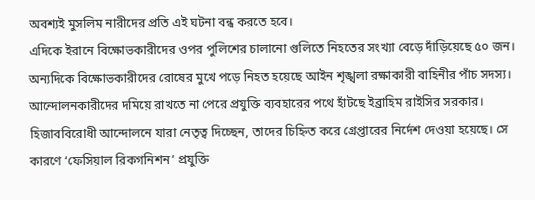অবশ্যই মুসলিম নারীদের প্রতি এই ঘটনা বন্ধ করতে হবে।
এদিকে ইরানে বিক্ষোভকারীদের ওপর পুলিশের চালানো গুলিতে নিহতের সংখ্যা বেড়ে দাঁড়িয়েছে ৫০ জন। অন্যদিকে বিক্ষোভকারীদের রোষের মুখে পড়ে নিহত হয়েছে আইন শৃঙ্খলা রক্ষাকারী বাহিনীর পাঁচ সদস্য।
আন্দোলনকারীদের দমিয়ে রাখতে না পেরে প্রযুক্তি ব্যবহারের পথে হাঁটছে ইব্রাহিম রাইসির সরকার। হিজাববিরোধী আন্দোলনে যারা নেতৃত্ব দিচ্ছেন, তাদের চিহ্নিত করে গ্রেপ্তারের নির্দেশ দেওয়া হয়েছে। সে কারণে ‘ফেসিয়াল রিকগনিশন’ প্রযুক্তি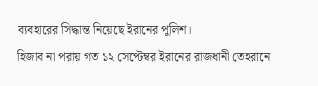ব্যবহারের সিদ্ধান্ত নিয়েছে ইরানের পুলিশ।
হিজাব না পরায় গত ১২ সেপ্টেম্বর ইরানের রাজধানী তেহরানে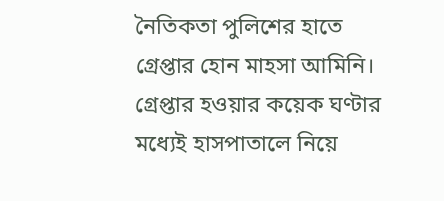নৈতিকতা পুলিশের হাতে গ্রেপ্তার হোন মাহসা আমিনি। গ্রেপ্তার হওয়ার কয়েক ঘণ্টার মধ্যেই হাসপাতালে নিয়ে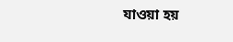যাওয়া হয়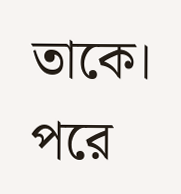তাকে। পরে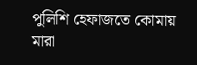পুলিশি হেফাজতে কোমায় মারা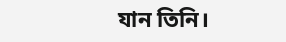যান তিনি।